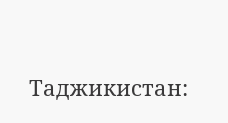Таджикистан: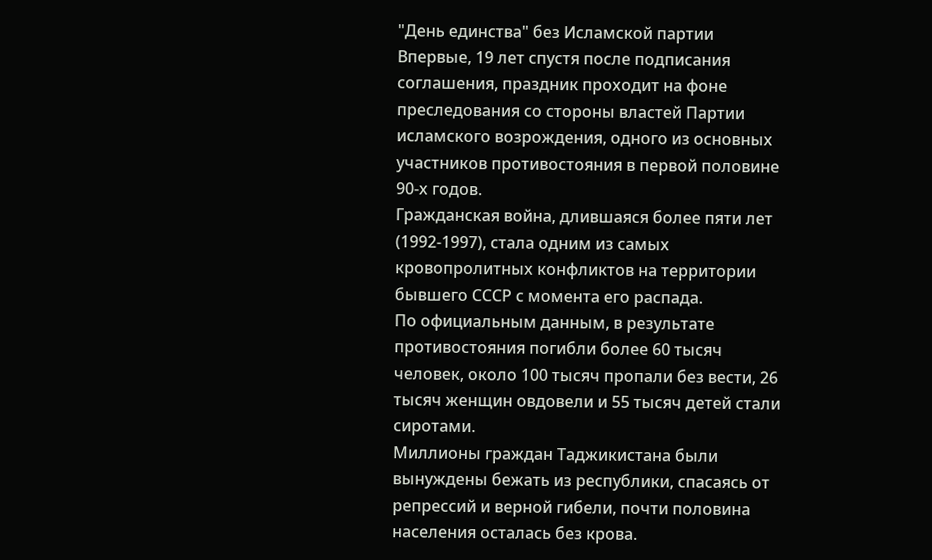"День единства" без Исламской партии
Впервые, 19 лет спустя после подписания соглашения, праздник проходит на фоне преследования со стороны властей Партии исламского возрождения, одного из основных участников противостояния в первой половине 90-х годов.
Гражданская война, длившаяся более пяти лет (1992-1997), стала одним из самых кровопролитных конфликтов на территории бывшего СССР с момента его распада.
По официальным данным, в результате противостояния погибли более 60 тысяч человек, около 100 тысяч пропали без вести, 26 тысяч женщин овдовели и 55 тысяч детей стали сиротами.
Миллионы граждан Таджикистана были вынуждены бежать из республики, спасаясь от репрессий и верной гибели, почти половина населения осталась без крова.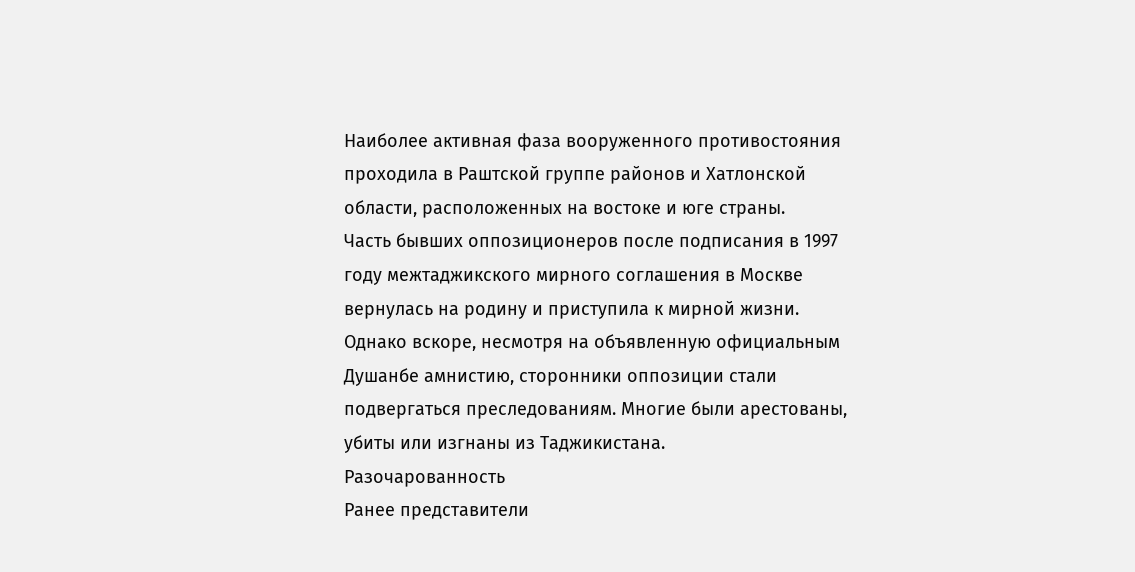Наиболее активная фаза вооруженного противостояния проходила в Раштской группе районов и Хатлонской области, расположенных на востоке и юге страны.
Часть бывших оппозиционеров после подписания в 1997 году межтаджикского мирного соглашения в Москве вернулась на родину и приступила к мирной жизни.
Однако вскоре, несмотря на объявленную официальным Душанбе амнистию, сторонники оппозиции стали подвергаться преследованиям. Многие были арестованы, убиты или изгнаны из Таджикистана.
Разочарованность
Ранее представители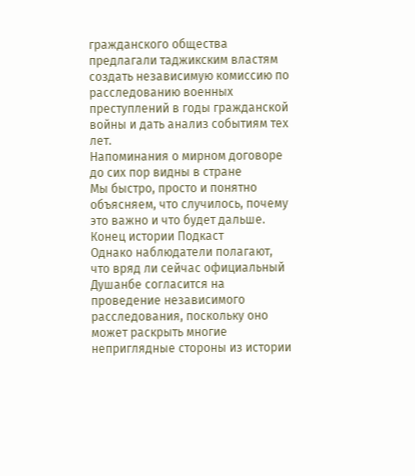гражданского общества предлагали таджикским властям создать независимую комиссию по расследованию военных преступлений в годы гражданской войны и дать анализ событиям тех лет.
Напоминания о мирном договоре до сих пор видны в стране
Мы быстро, просто и понятно объясняем, что случилось, почему это важно и что будет дальше.
Конец истории Подкаст
Однако наблюдатели полагают, что вряд ли сейчас официальный Душанбе согласится на проведение независимого расследования, поскольку оно может раскрыть многие неприглядные стороны из истории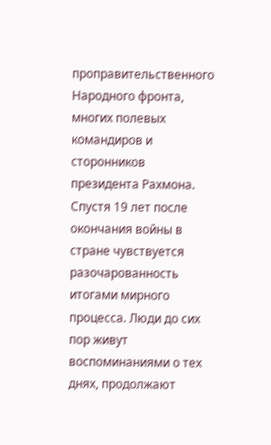проправительственного Народного фронта, многих полевых командиров и сторонников президента Рахмона.
Спустя 19 лет после окончания войны в стране чувствуется разочарованность итогами мирного процесса. Люди до сих пор живут воспоминаниями о тех днях, продолжают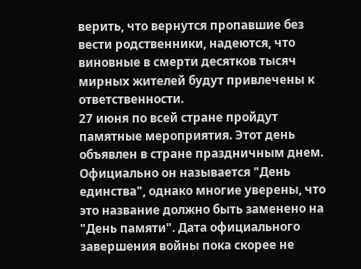верить, что вернутся пропавшие без вести родственники, надеются, что виновные в смерти десятков тысяч мирных жителей будут привлечены к ответственности.
27 июня по всей стране пройдут памятные мероприятия. Этот день объявлен в стране праздничным днем. Официально он называется "День единства", однако многие уверены, что это название должно быть заменено на "День памяти". Дата официального завершения войны пока скорее не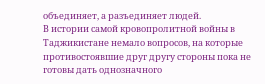объединяет, а разъединяет людей.
В истории самой кровопролитной войны в Таджикистане немало вопросов, на которые противостоявшие друг другу стороны пока не готовы дать однозначного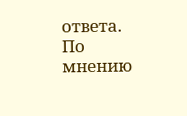ответа.
По мнению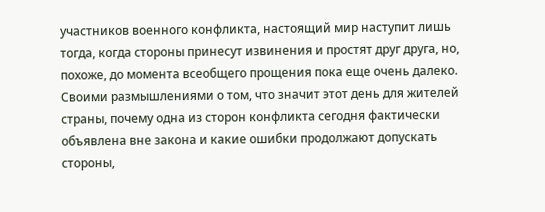участников военного конфликта, настоящий мир наступит лишь тогда, когда стороны принесут извинения и простят друг друга, но, похоже, до момента всеобщего прощения пока еще очень далеко.
Своими размышлениями о том, что значит этот день для жителей страны, почему одна из сторон конфликта сегодня фактически объявлена вне закона и какие ошибки продолжают допускать стороны,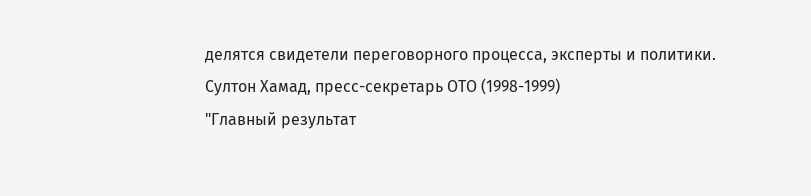делятся свидетели переговорного процесса, эксперты и политики.
Султон Хамад, пресс-секретарь ОТО (1998-1999)
"Главный результат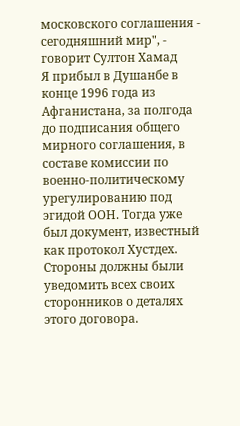московского соглашения - сегодняшний мир", - говорит Султон Хамад
Я прибыл в Душанбе в конце 1996 года из Афганистана, за полгода до подписания общего мирного соглашения, в составе комиссии по военно-политическому урегулированию под эгидой ООН. Тогда уже был документ, известный как протокол Хустдех. Стороны должны были уведомить всех своих сторонников о деталях этого договора.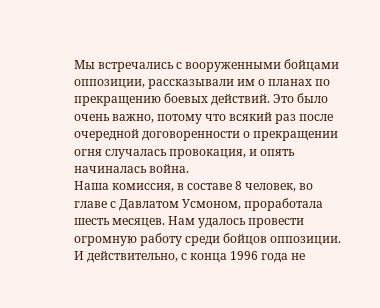Мы встречались с вооруженными бойцами оппозиции, рассказывали им о планах по прекращению боевых действий. Это было очень важно, потому что всякий раз после очередной договоренности о прекращении огня случалась провокация, и опять начиналась война.
Наша комиссия, в составе 8 человек, во главе с Давлатом Усмоном, проработала шесть месяцев. Нам удалось провести огромную работу среди бойцов оппозиции. И действительно, с конца 1996 года не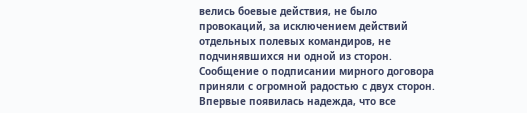велись боевые действия, не было провокаций, за исключением действий отдельных полевых командиров, не подчинявшихся ни одной из сторон.
Сообщение о подписании мирного договора приняли с огромной радостью с двух сторон. Впервые появилась надежда, что все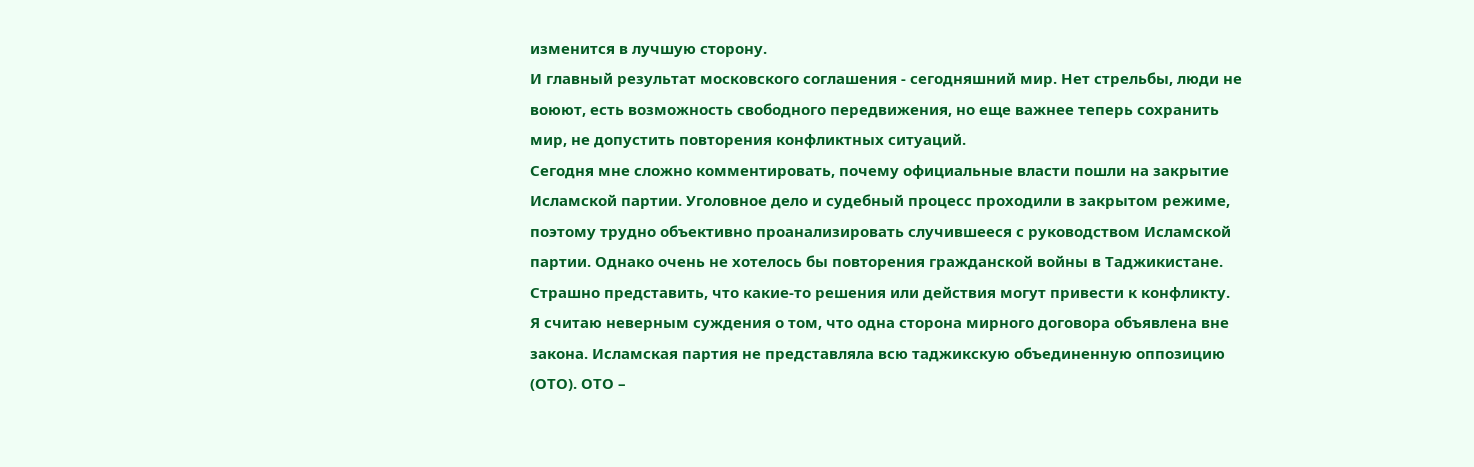изменится в лучшую сторону.
И главный результат московского соглашения - сегодняшний мир. Нет стрельбы, люди не воюют, есть возможность свободного передвижения, но еще важнее теперь сохранить мир, не допустить повторения конфликтных ситуаций.
Сегодня мне сложно комментировать, почему официальные власти пошли на закрытие Исламской партии. Уголовное дело и судебный процесс проходили в закрытом режиме, поэтому трудно объективно проанализировать случившееся с руководством Исламской партии. Однако очень не хотелось бы повторения гражданской войны в Таджикистане. Страшно представить, что какие-то решения или действия могут привести к конфликту.
Я считаю неверным суждения о том, что одна сторона мирного договора объявлена вне закона. Исламская партия не представляла всю таджикскую объединенную оппозицию (ОТО). ОТО –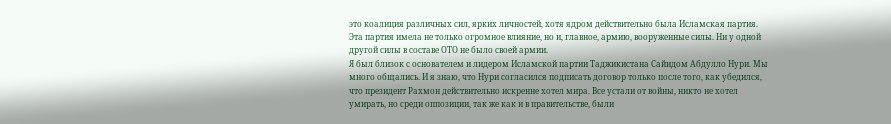это коалиция различных сил, ярких личностей, хотя ядром действительно была Исламская партия. Эта партия имела не только огромное влияние, но и, главное, армию, вооруженные силы. Ни у одной другой силы в составе ОТО не было своей армии.
Я был близок с основателем и лидером Исламской партии Таджикистана Сайидом Абдулло Нури. Мы много общались. И я знаю, что Нури согласился подписать договор только после того, как убедился, что президент Рахмон действительно искренне хотел мира. Все устали от войны, никто не хотел умирать, но среди оппозиции, так же как и в правительстве, были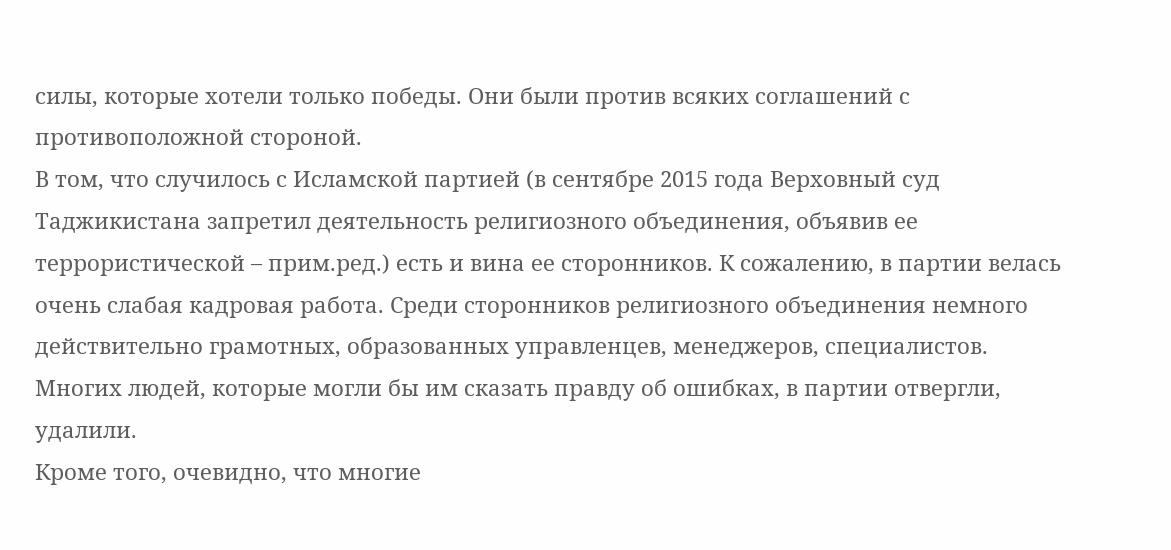силы, которые хотели только победы. Они были против всяких соглашений с противоположной стороной.
В том, что случилось с Исламской партией (в сентябре 2015 года Верховный суд Таджикистана запретил деятельность религиозного объединения, объявив ее террористической – прим.ред.) есть и вина ее сторонников. К сожалению, в партии велась очень слабая кадровая работа. Среди сторонников религиозного объединения немного действительно грамотных, образованных управленцев, менеджеров, специалистов. Многих людей, которые могли бы им сказать правду об ошибках, в партии отвергли, удалили.
Кроме того, очевидно, что многие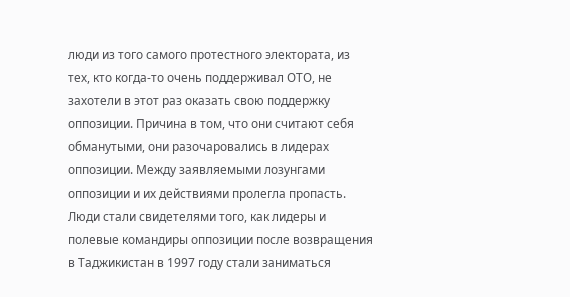люди из того самого протестного электората, из тех, кто когда-то очень поддерживал ОТО, не захотели в этот раз оказать свою поддержку оппозиции. Причина в том, что они считают себя обманутыми, они разочаровались в лидерах оппозиции. Между заявляемыми лозунгами оппозиции и их действиями пролегла пропасть.
Люди стали свидетелями того, как лидеры и полевые командиры оппозиции после возвращения в Таджикистан в 1997 году стали заниматься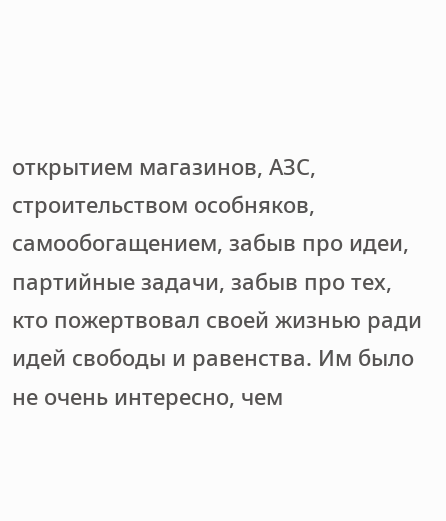открытием магазинов, АЗС, строительством особняков, самообогащением, забыв про идеи, партийные задачи, забыв про тех, кто пожертвовал своей жизнью ради идей свободы и равенства. Им было не очень интересно, чем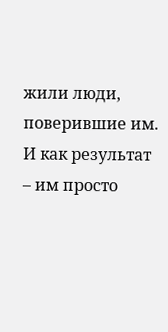жили люди, поверившие им. И как результат – им просто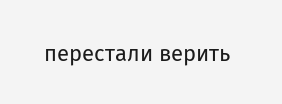перестали верить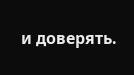и доверять.